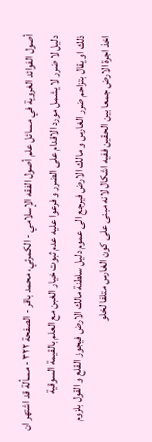أصول الفوائد الغروية في مسائل علم أصول الفقه الإسلامي - الكمرئي، محمد باقر - الصفحة ٣٢٢ - مسألة قد اشتهر ان دليل لا ضرر لا يشمل مورد الاقدام على الضرر و فرعوا عليه عدم ثبوت خيار الغبن مع العلم بالقيمة السوقية
ذلك او يقال بتزاحم ضرر الغارس و مالك الارض فيرجع الى عموم دليل سلطنة مالك الارض فيجوز القلع و القول بلزوم اخذ اجرة الارض جمعا بين الحقين ففيه اشكال لانه مبنى على كون الغارس متلفا لخلو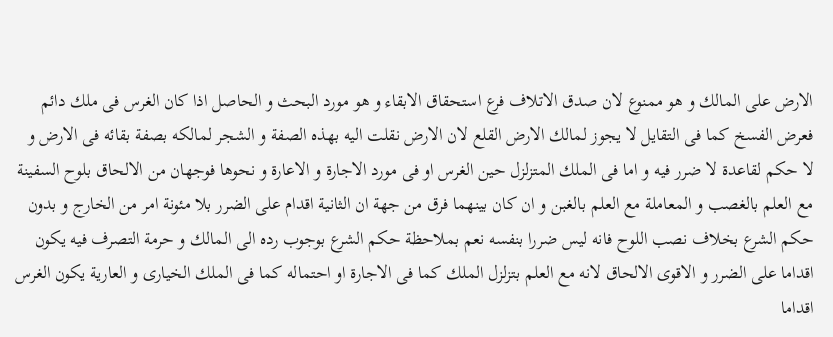الارض على المالك و هو ممنوع لان صدق الاتلاف فرع استحقاق الابقاء و هو مورد البحث و الحاصل اذا كان الغرس فى ملك دائم فعرض الفسخ كما فى التقايل لا يجوز لمالك الارض القلع لان الارض نقلت اليه بهذه الصفة و الشجر لمالكه بصفة بقائه فى الارض و لا حكم لقاعدة لا ضرر فيه و اما فى الملك المتزلزل حين الغرس او فى مورد الاجارة و الاعارة و نحوها فوجهان من الالحاق بلوح السفينة مع العلم بالغصب و المعاملة مع العلم بالغبن و ان كان بينهما فرق من جهة ان الثانية اقدام على الضرر بلا مئونة امر من الخارج و بدون حكم الشرع بخلاف نصب اللوح فانه ليس ضررا بنفسه نعم بملاحظة حكم الشرع بوجوب رده الى المالك و حرمة التصرف فيه يكون اقداما على الضرر و الاقوى الالحاق لانه مع العلم بتزلزل الملك كما فى الاجارة او احتماله كما فى الملك الخيارى و العارية يكون الغرس اقداما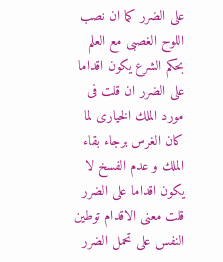على الضرر كما ان نصب اللوح الغصبى مع العلم بحكم الشرع يكون اقداما على الضرر ان قلت فى مورد الملك الخيارى لما كان الغرس برجاء بقاء الملك و عدم الفسخ لا يكون اقداما على الضرر قلت معنى الاقدام توطين النفس على تحمل الضرر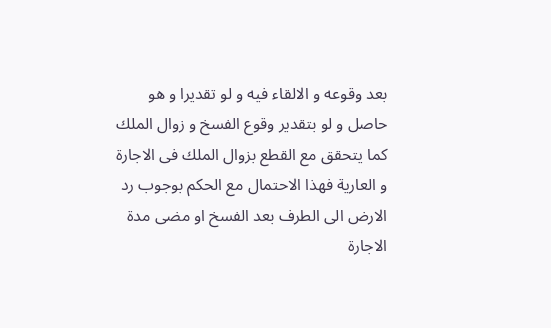بعد وقوعه و الالقاء فيه و لو تقديرا و هو حاصل و لو بتقدير وقوع الفسخ و زوال الملك كما يتحقق مع القطع بزوال الملك فى الاجارة و العارية فهذا الاحتمال مع الحكم بوجوب رد الارض الى الطرف بعد الفسخ او مضى مدة الاجارة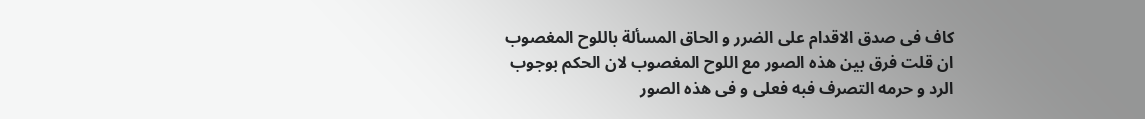كاف فى صدق الاقدام على الضرر و الحاق المسألة باللوح المغصوب ان قلت فرق بين هذه الصور مع اللوح المغصوب لان الحكم بوجوب الرد و حرمه التصرف فبه فعلى و فى هذه الصور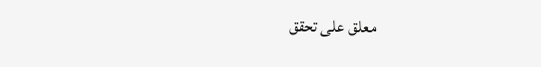معلق على تحقق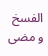الفسخ و مضى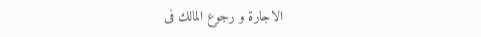الاجارة و رجوع المالك فى